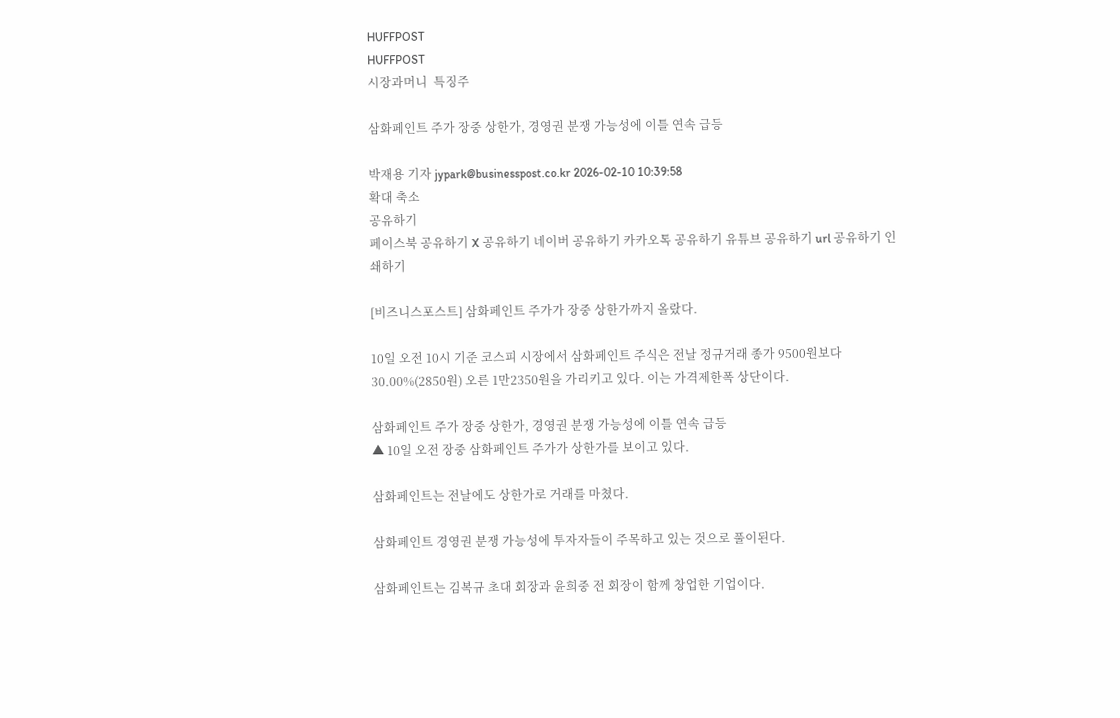HUFFPOST
HUFFPOST
시장과머니  특징주

삼화페인트 주가 장중 상한가, 경영권 분쟁 가능성에 이틀 연속 급등

박재용 기자 jypark@businesspost.co.kr 2026-02-10 10:39:58
확대 축소
공유하기
페이스북 공유하기 X 공유하기 네이버 공유하기 카카오톡 공유하기 유튜브 공유하기 url 공유하기 인쇄하기

[비즈니스포스트] 삼화페인트 주가가 장중 상한가까지 올랐다.

10일 오전 10시 기준 코스피 시장에서 삼화페인트 주식은 전날 정규거래 종가 9500원보다 30.00%(2850원) 오른 1만2350원을 가리키고 있다. 이는 가격제한폭 상단이다.

삼화페인트 주가 장중 상한가, 경영권 분쟁 가능성에 이틀 연속 급등
▲ 10일 오전 장중 삼화페인트 주가가 상한가를 보이고 있다.

삼화페인트는 전날에도 상한가로 거래를 마쳤다.

삼화페인트 경영권 분쟁 가능성에 투자자들이 주목하고 있는 것으로 풀이된다.

삼화페인트는 김복규 초대 회장과 윤희중 전 회장이 함께 창업한 기업이다.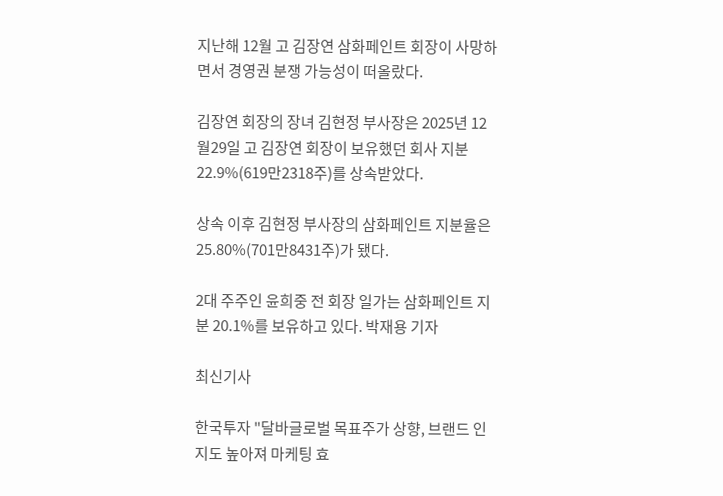지난해 12월 고 김장연 삼화페인트 회장이 사망하면서 경영권 분쟁 가능성이 떠올랐다.

김장연 회장의 장녀 김현정 부사장은 2025년 12월29일 고 김장연 회장이 보유했던 회사 지분 22.9%(619만2318주)를 상속받았다.

상속 이후 김현정 부사장의 삼화페인트 지분율은 25.80%(701만8431주)가 됐다.

2대 주주인 윤희중 전 회장 일가는 삼화페인트 지분 20.1%를 보유하고 있다. 박재용 기자

최신기사

한국투자 "달바글로벌 목표주가 상향, 브랜드 인지도 높아져 마케팅 효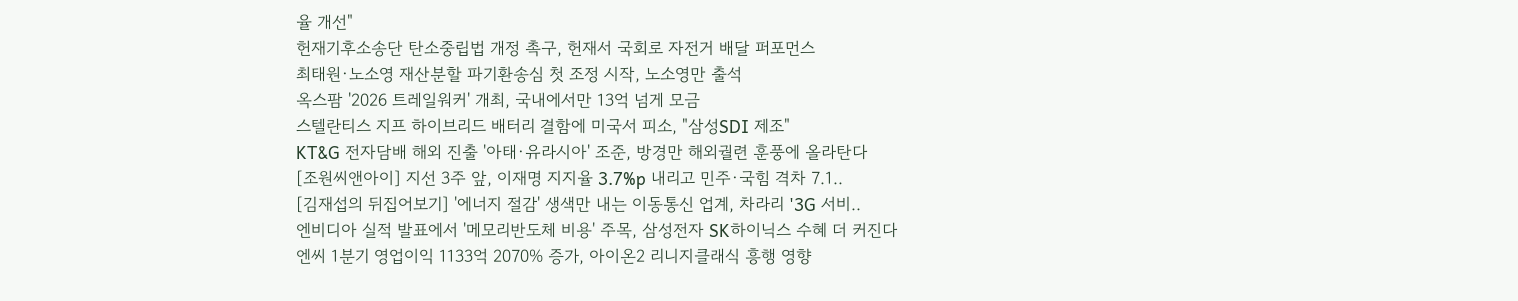율 개선"
헌재기후소송단 탄소중립법 개정 촉구, 헌재서 국회로 자전거 배달 퍼포먼스
최태원·노소영 재산분할 파기환송심 첫 조정 시작, 노소영만 출석
옥스팜 '2026 트레일워커' 개최, 국내에서만 13억 넘게 모금
스텔란티스 지프 하이브리드 배터리 결함에 미국서 피소, "삼성SDI 제조"
KT&G 전자담배 해외 진출 '아태·유라시아' 조준, 방경만 해외궐련 훈풍에 올라탄다
[조원씨앤아이] 지선 3주 앞, 이재명 지지율 3.7%p 내리고 민주·국힘 격차 7.1..
[김재섭의 뒤집어보기] '에너지 절감' 생색만 내는 이동통신 업계, 차라리 '3G 서비..
엔비디아 실적 발표에서 '메모리반도체 비용' 주목, 삼성전자 SK하이닉스 수혜 더 커진다
엔씨 1분기 영업이익 1133억 2070% 증가, 아이온2 리니지클래식 흥행 영향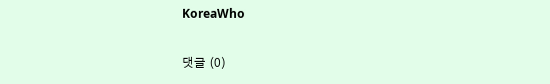KoreaWho

댓글 (0)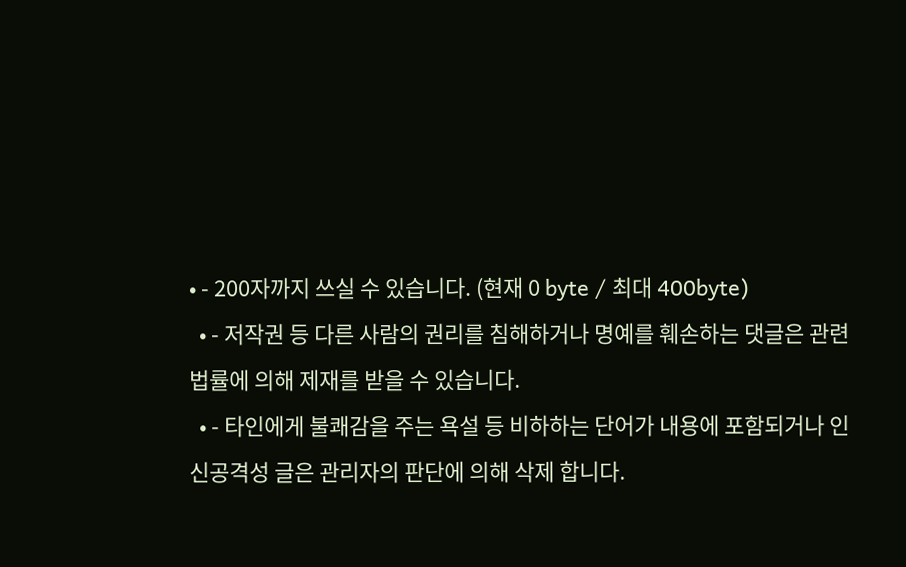• - 200자까지 쓰실 수 있습니다. (현재 0 byte / 최대 400byte)
  • - 저작권 등 다른 사람의 권리를 침해하거나 명예를 훼손하는 댓글은 관련 법률에 의해 제재를 받을 수 있습니다.
  • - 타인에게 불쾌감을 주는 욕설 등 비하하는 단어가 내용에 포함되거나 인신공격성 글은 관리자의 판단에 의해 삭제 합니다.